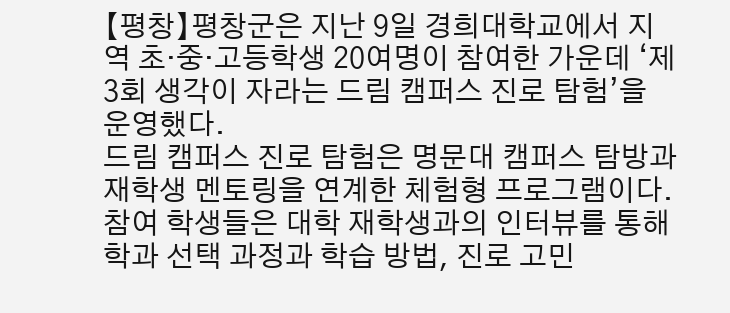【평창】평창군은 지난 9일 경희대학교에서 지역 초·중·고등학생 20여명이 참여한 가운데 ‘제3회 생각이 자라는 드림 캠퍼스 진로 탐험’을 운영했다.
드림 캠퍼스 진로 탐험은 명문대 캠퍼스 탐방과 재학생 멘토링을 연계한 체험형 프로그램이다. 참여 학생들은 대학 재학생과의 인터뷰를 통해 학과 선택 과정과 학습 방법, 진로 고민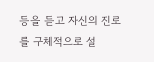등을 듣고 자신의 진로를 구체적으로 설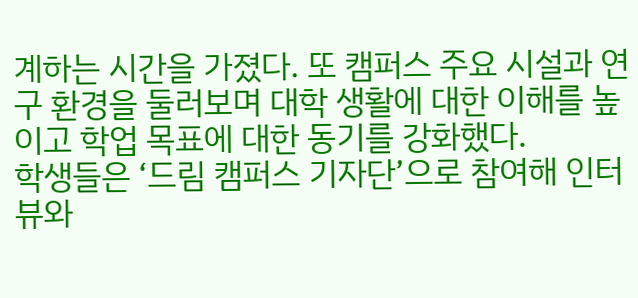계하는 시간을 가졌다. 또 캠퍼스 주요 시설과 연구 환경을 둘러보며 대학 생활에 대한 이해를 높이고 학업 목표에 대한 동기를 강화했다.
학생들은 ‘드림 캠퍼스 기자단’으로 참여해 인터뷰와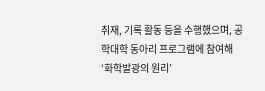취재, 기록 활동 등을 수행했으며, 공학대학 동아리 프로그램에 참여해 ‘화학발광의 원리’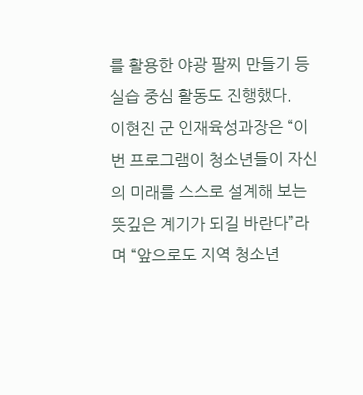를 활용한 야광 팔찌 만들기 등 실습 중심 활동도 진행했다.
이현진 군 인재육성과장은 “이번 프로그램이 청소년들이 자신의 미래를 스스로 설계해 보는 뜻깊은 계기가 되길 바란다”라며 “앞으로도 지역 청소년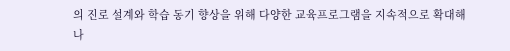의 진로 설계와 학습 동기 향상을 위해 다양한 교육프로그램을 지속적으로 확대해 나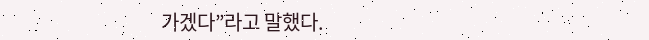가겠다”라고 말했다.